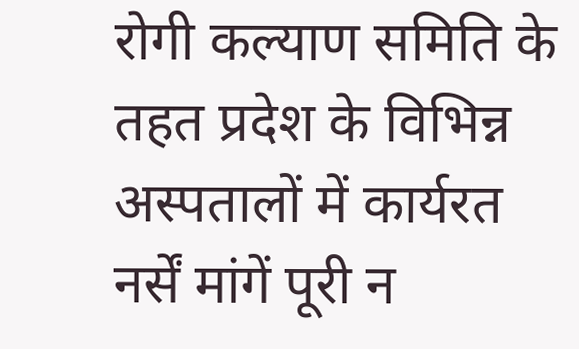रोगी कल्याण समिति के तहत प्रदेश के विभिन्न अस्पतालों में कार्यरत नर्सें मांगें पूरी न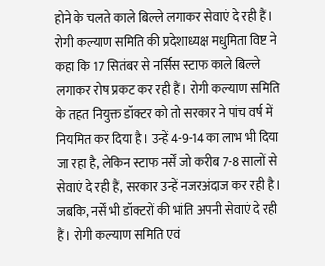होने के चलते काले बिल्ले लगाकर सेवाएं दे रही हैं। रोगी कल्याण समिति की प्रदेशाध्यक्ष मधुमिता विष्ट ने कहा कि 17 सितंबर से नर्सिस स्टाफ काले बिल्ले लगाकर रोष प्रकट कर रही हैं। रोगी कल्याण समिति के तहत नियुक्त डॉक्टर को तो सरकार ने पांच वर्ष में नियमित कर दिया है। उन्हें 4-9-14 का लाभ भी दिया जा रहा है, लेकिन स्टाफ नर्सें जो करीब 7-8 सालों से सेवाएं दे रही हैं, सरकार उन्हें नजरअंदाज कर रही है।
जबकि, नर्सें भी डॉक्टरों की भांति अपनी सेवाएं दे रही हैं। रोगी कल्याण समिति एवं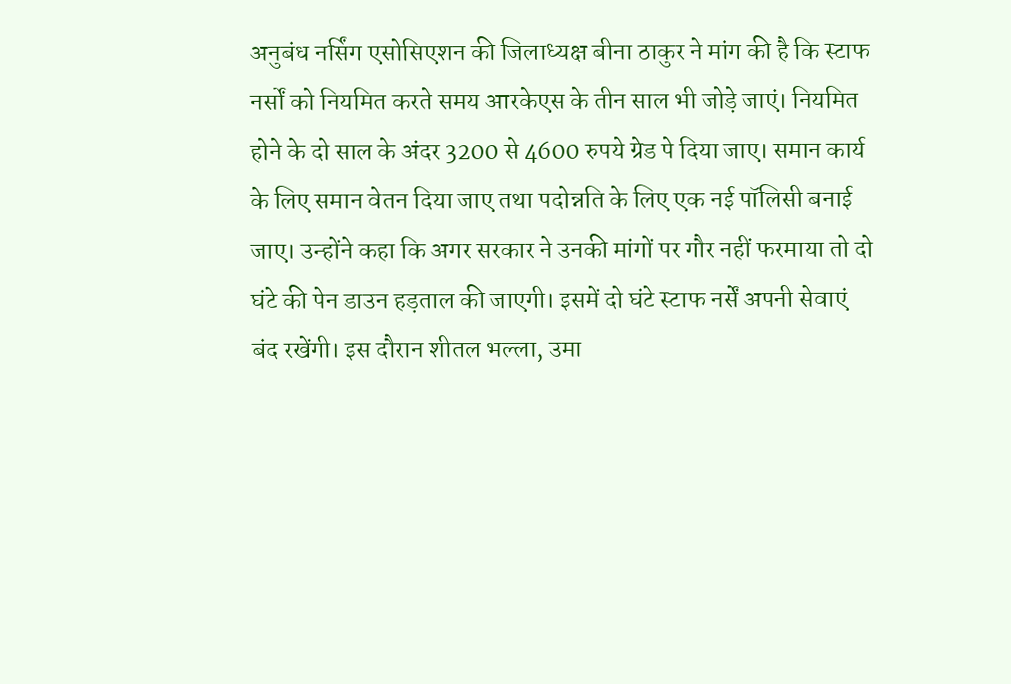अनुबंध नर्सिंग एसोसिएशन की जिलाध्यक्ष बीना ठाकुर ने मांग की है कि स्टाफ नर्सों को नियमित करते समय आरकेएस के तीन साल भी जोड़े जाएं। नियमित होने के दो साल के अंदर 3200 से 4600 रुपये ग्रेड पे दिया जाए। समान कार्य के लिए समान वेतन दिया जाए तथा पदोन्नति के लिए एक नई पॉलिसी बनाई जाए। उन्होंने कहा कि अगर सरकार ने उनकी मांगों पर गौर नहीं फरमाया तो दो घंटे की पेन डाउन हड़ताल की जाएगी। इसमें दो घंटे स्टाफ नर्सें अपनी सेवाएं बंद रखेंगी। इस दौरान शीतल भल्ला, उमा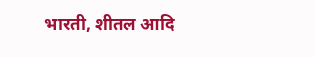भारती, शीतल आदि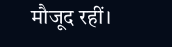मौजूद रहीं।